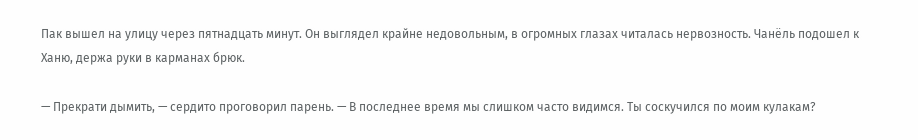Пак вышел на улицу через пятнадцать минут. Он выглядел крайне недовольным, в огромных глазах читалась нервозность. Чанёль подошел к Ханю, держа руки в карманах брюк.

— Прекрати дымить, — сердито проговорил парень. — В последнее время мы слишком часто видимся. Ты соскучился по моим кулакам?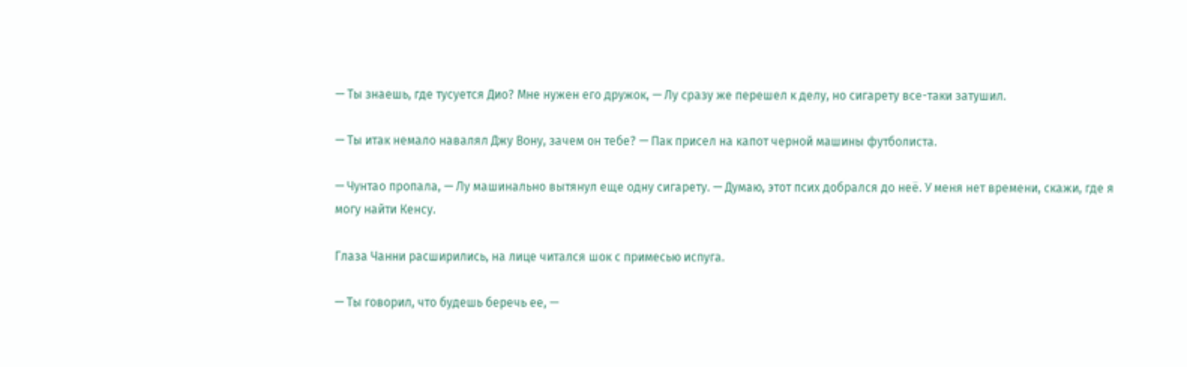— Ты знаешь, где тусуется Дио? Мне нужен его дружок, — Лу сразу же перешел к делу, но сигарету все-таки затушил.

— Ты итак немало навалял Джу Вону, зачем он тебе? — Пак присел на капот черной машины футболиста.

— Чунтао пропала, — Лу машинально вытянул еще одну сигарету. — Думаю, этот псих добрался до неё. У меня нет времени, скажи, где я могу найти Кенсу.

Глаза Чанни расширились, на лице читался шок с примесью испуга.

— Ты говорил, что будешь беречь ее, —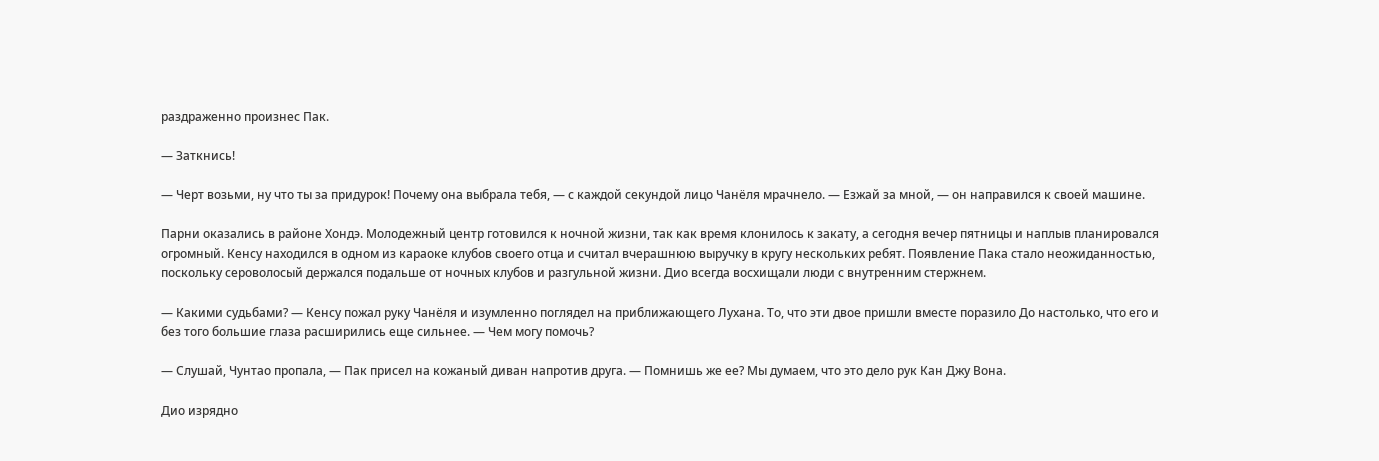раздраженно произнес Пак.

— Заткнись!

— Черт возьми, ну что ты за придурок! Почему она выбрала тебя, — с каждой секундой лицо Чанёля мрачнело. — Езжай за мной, — он направился к своей машине.

Парни оказались в районе Хондэ. Молодежный центр готовился к ночной жизни, так как время клонилось к закату, а сегодня вечер пятницы и наплыв планировался огромный. Кенсу находился в одном из караоке клубов своего отца и считал вчерашнюю выручку в кругу нескольких ребят. Появление Пака стало неожиданностью, поскольку сероволосый держался подальше от ночных клубов и разгульной жизни. Дио всегда восхищали люди с внутренним стержнем.

— Какими судьбами? — Кенсу пожал руку Чанёля и изумленно поглядел на приближающего Лухана. То, что эти двое пришли вместе поразило До настолько, что его и без того большие глаза расширились еще сильнее. — Чем могу помочь?

— Слушай, Чунтао пропала, — Пак присел на кожаный диван напротив друга. — Помнишь же ее? Мы думаем, что это дело рук Кан Джу Вона.

Дио изрядно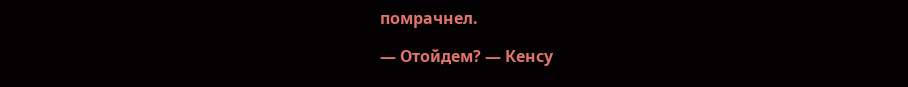помрачнел.

— Отойдем? — Кенсу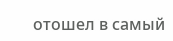отошел в самый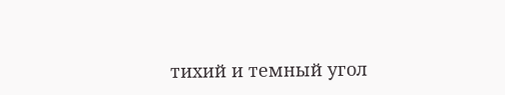тихий и темный угол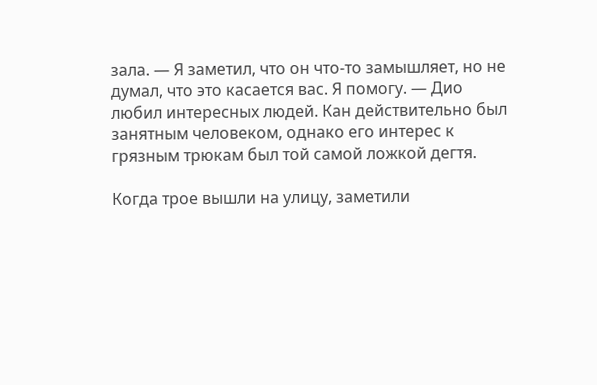зала. — Я заметил, что он что-то замышляет, но не думал, что это касается вас. Я помогу. — Дио любил интересных людей. Кан действительно был занятным человеком, однако его интерес к грязным трюкам был той самой ложкой дегтя.

Когда трое вышли на улицу, заметили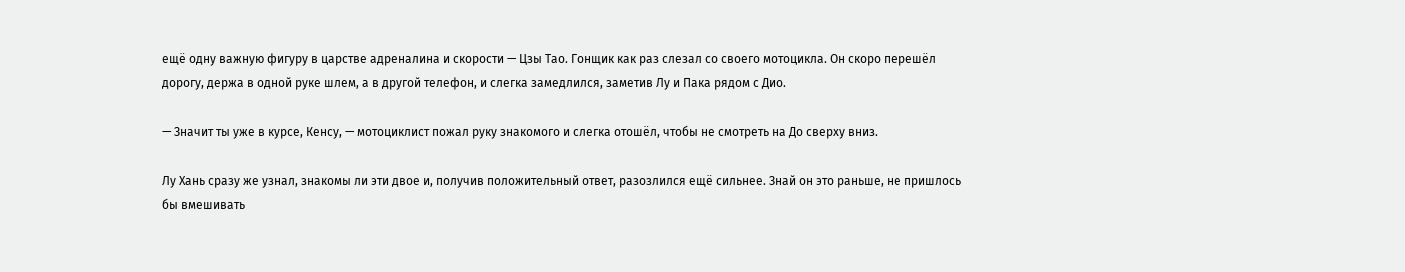ещё одну важную фигуру в царстве адреналина и скорости — Цзы Тао. Гонщик как раз слезал со своего мотоцикла. Он скоро перешёл дорогу, держа в одной руке шлем, а в другой телефон, и слегка замедлился, заметив Лу и Пака рядом с Дио.

— Значит ты уже в курсе, Кенсу, — мотоциклист пожал руку знакомого и слегка отошёл, чтобы не смотреть на До сверху вниз.

Лу Хань сразу же узнал, знакомы ли эти двое и, получив положительный ответ, разозлился ещё сильнее. Знай он это раньше, не пришлось бы вмешивать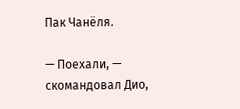Пак Чанёля.

— Поехали, — скомандовал Дио,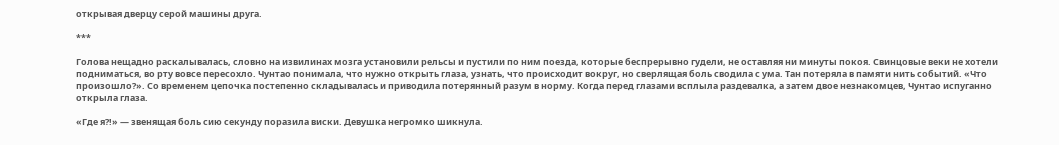открывая дверцу серой машины друга.

***

Голова нещадно раскалывалась, словно на извилинах мозга установили рельсы и пустили по ним поезда, которые беспрерывно гудели, не оставляя ни минуты покоя. Свинцовые веки не хотели подниматься, во рту вовсе пересохло. Чунтао понимала, что нужно открыть глаза, узнать, что происходит вокруг, но сверлящая боль сводила с ума. Тан потеряла в памяти нить событий. «Что произошло?». Со временем цепочка постепенно складывалась и приводила потерянный разум в норму. Когда перед глазами всплыла раздевалка, а затем двое незнакомцев, Чунтао испуганно открыла глаза.

«Где я?!» — звенящая боль сию секунду поразила виски. Девушка негромко шикнула.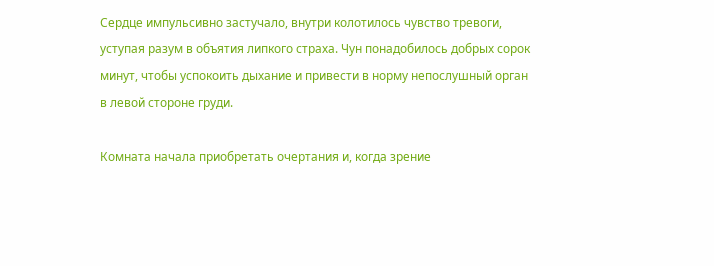Сердце импульсивно застучало, внутри колотилось чувство тревоги, уступая разум в объятия липкого страха. Чун понадобилось добрых сорок минут, чтобы успокоить дыхание и привести в норму непослушный орган в левой стороне груди.

Комната начала приобретать очертания и, когда зрение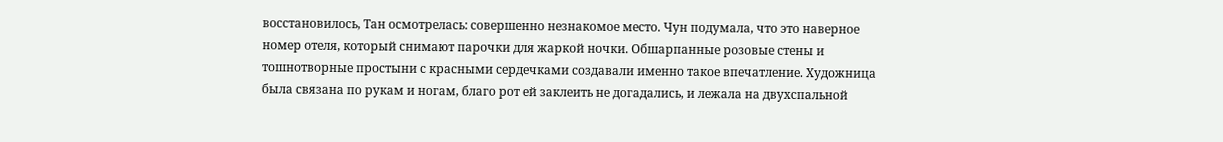восстановилось, Тан осмотрелась: совершенно незнакомое место. Чун подумала, что это наверное номер отеля, который снимают парочки для жаркой ночки. Обшарпанные розовые стены и тошнотворные простыни с красными сердечками создавали именно такое впечатление. Художница была связана по рукам и ногам, благо рот ей заклеить не догадались, и лежала на двухспальной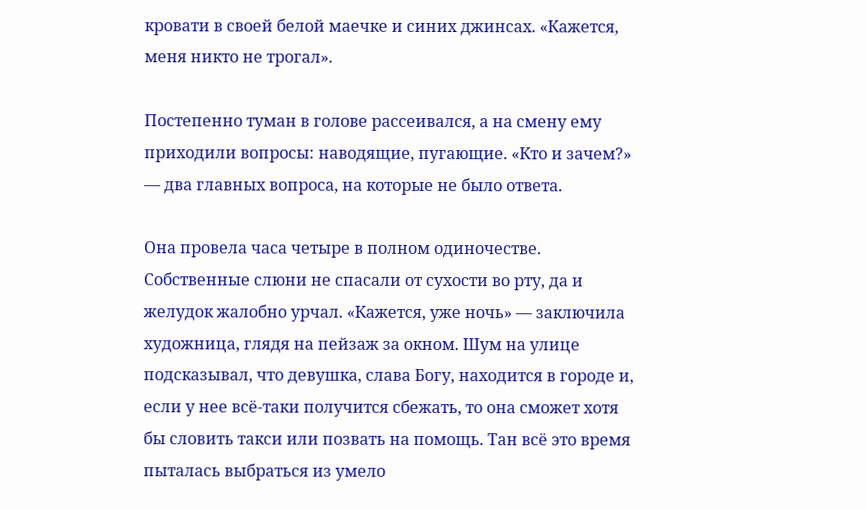кровати в своей белой маечке и синих джинсах. «Кажется, меня никто не трогал».

Постепенно туман в голове рассеивался, а на смену ему приходили вопросы: наводящие, пугающие. «Кто и зачем?» — два главных вопроса, на которые не было ответа.

Она провела часа четыре в полном одиночестве. Собственные слюни не спасали от сухости во рту, да и желудок жалобно урчал. «Кажется, уже ночь» — заключила художница, глядя на пейзаж за окном. Шум на улице подсказывал, что девушка, слава Богу, находится в городе и, если у нее всё-таки получится сбежать, то она сможет хотя бы словить такси или позвать на помощь. Тан всё это время пыталась выбраться из умело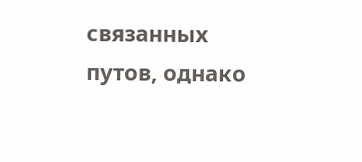связанных путов, однако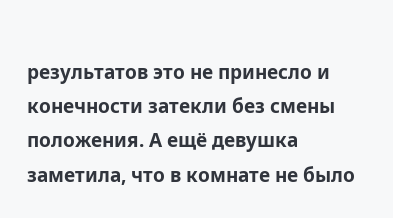результатов это не принесло и конечности затекли без смены положения. А ещё девушка заметила, что в комнате не было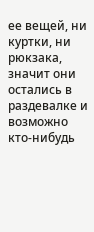ее вещей, ни куртки, ни рюкзака, значит они остались в раздевалке и возможно кто-нибудь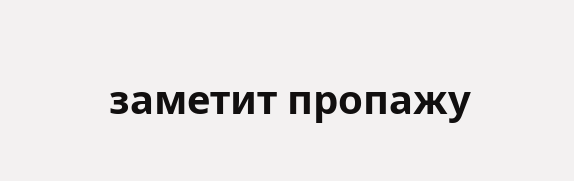заметит пропажу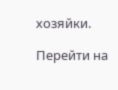хозяйки.

Перейти на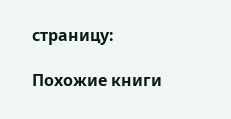страницу:

Похожие книги